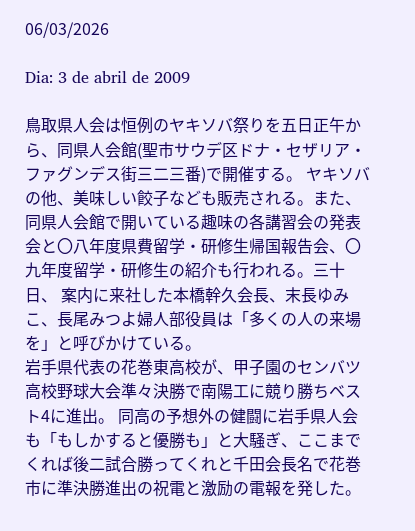06/03/2026

Dia: 3 de abril de 2009

鳥取県人会は恒例のヤキソバ祭りを五日正午から、同県人会館(聖市サウデ区ドナ・セザリア・ファグンデス街三二三番)で開催する。 ヤキソバの他、美味しい餃子なども販売される。また、同県人会館で開いている趣味の各講習会の発表会と〇八年度県費留学・研修生帰国報告会、〇九年度留学・研修生の紹介も行われる。三十日、 案内に来社した本橋幹久会長、末長ゆみこ、長尾みつよ婦人部役員は「多くの人の来場を」と呼びかけている。
岩手県代表の花巻東高校が、甲子園のセンバツ高校野球大会準々決勝で南陽工に競り勝ちベスト4に進出。 同高の予想外の健闘に岩手県人会も「もしかすると優勝も」と大騒ぎ、ここまでくれば後二試合勝ってくれと千田会長名で花巻市に準決勝進出の祝電と激励の電報を発した。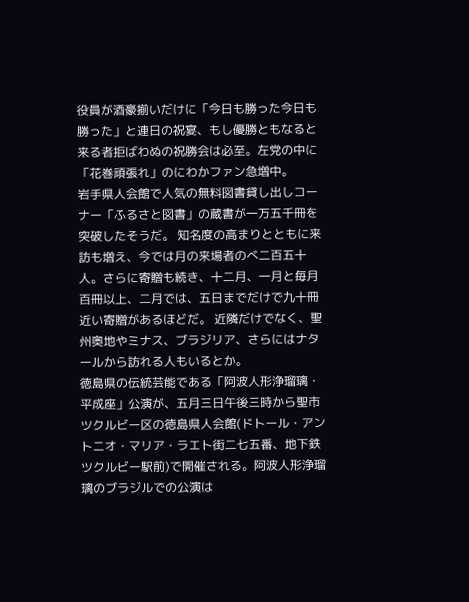役員が酒豪揃いだけに「今日も勝った今日も勝った」と連日の祝宴、もし優勝ともなると来る者拒ばわぬの祝勝会は必至。左党の中に「花巻頑張れ」のにわかファン急増中。
岩手県人会館で人気の無料図書貸し出しコーナー「ふるさと図書」の蔵書が一万五千冊を突破したそうだ。 知名度の高まりとともに来訪も増え、今では月の来場者のべ二百五十人。さらに寄贈も続き、十二月、一月と毎月百冊以上、二月では、五日までだけで九十冊近い寄贈があるほどだ。 近隣だけでなく、聖州奥地やミナス、ブラジリア、さらにはナタールから訪れる人もいるとか。
徳島県の伝統芸能である「阿波人形浄瑠璃・平成座」公演が、五月三日午後三時から聖市ツクルビー区の徳島県人会館(ドトール・アントニオ・マリア・ラエト街二七五番、地下鉄ツクルビー駅前)で開催される。阿波人形浄瑠璃のブラジルでの公演は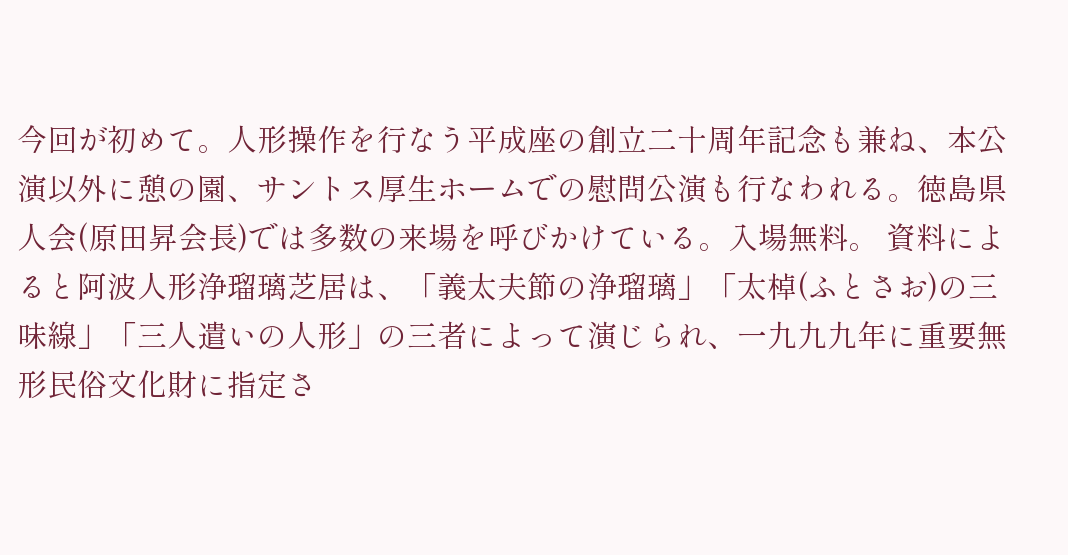今回が初めて。人形操作を行なう平成座の創立二十周年記念も兼ね、本公演以外に憩の園、サントス厚生ホームでの慰問公演も行なわれる。徳島県人会(原田昇会長)では多数の来場を呼びかけている。入場無料。 資料によると阿波人形浄瑠璃芝居は、「義太夫節の浄瑠璃」「太棹(ふとさお)の三味線」「三人遣いの人形」の三者によって演じられ、一九九九年に重要無形民俗文化財に指定さ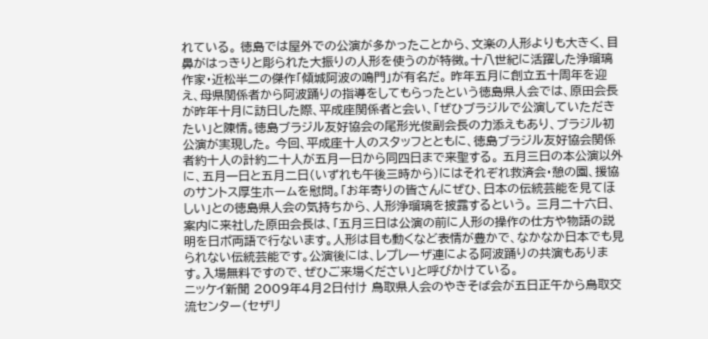れている。 徳島では屋外での公演が多かったことから、文楽の人形よりも大きく、目鼻がはっきりと彫られた大振りの人形を使うのが特徴。十八世紀に活躍した浄瑠璃作家・近松半二の傑作「傾城阿波の鳴門」が有名だ。 昨年五月に創立五十周年を迎え、母県関係者から阿波踊りの指導をしてもらったという徳島県人会では、原田会長が昨年十月に訪日した際、平成座関係者と会い、「ぜひブラジルで公演していただきたい」と陳情。徳島ブラジル友好協会の尾形光俊副会長の力添えもあり、ブラジル初公演が実現した。 今回、平成座十人のスタッフとともに、徳島ブラジル友好協会関係者約十人の計約二十人が五月一日から同四日まで来聖する。 五月三日の本公演以外に、五月一日と五月二日(いずれも午後三時から)にはそれぞれ救済会・憩の園、援協のサントス厚生ホームを慰問。「お年寄りの皆さんにぜひ、日本の伝統芸能を見てほしい」との徳島県人会の気持ちから、人形浄瑠璃を披露するという。 三月二十六日、案内に来社した原田会長は、「五月三日は公演の前に人形の操作の仕方や物語の説明を日ポ両語で行ないます。人形は目も動くなど表情が豊かで、なかなか日本でも見られない伝統芸能です。公演後には、レプレーザ連による阿波踊りの共演もあります。入場無料ですので、ぜひご来場ください」と呼びかけている。
ニッケイ新聞 2009年4月2日付け 鳥取県人会のやきそば会が五日正午から鳥取交流センター(セザリ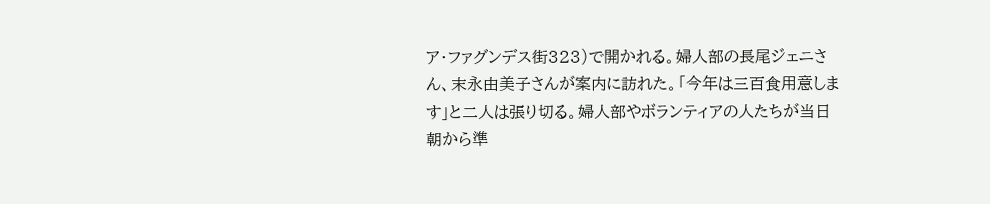ア・ファグンデス街323)で開かれる。婦人部の長尾ジェニさん、末永由美子さんが案内に訪れた。「今年は三百食用意します」と二人は張り切る。婦人部やボランティアの人たちが当日朝から準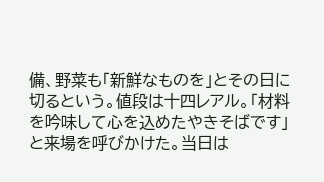備、野菜も「新鮮なものを」とその日に切るという。値段は十四レアル。「材料を吟味して心を込めたやきそばです」と来場を呼びかけた。当日は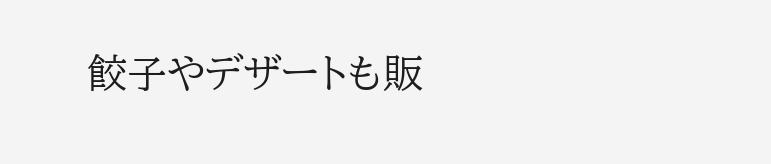餃子やデザートも販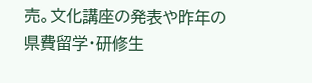売。文化講座の発表や昨年の県費留学・研修生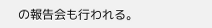の報告会も行われる。